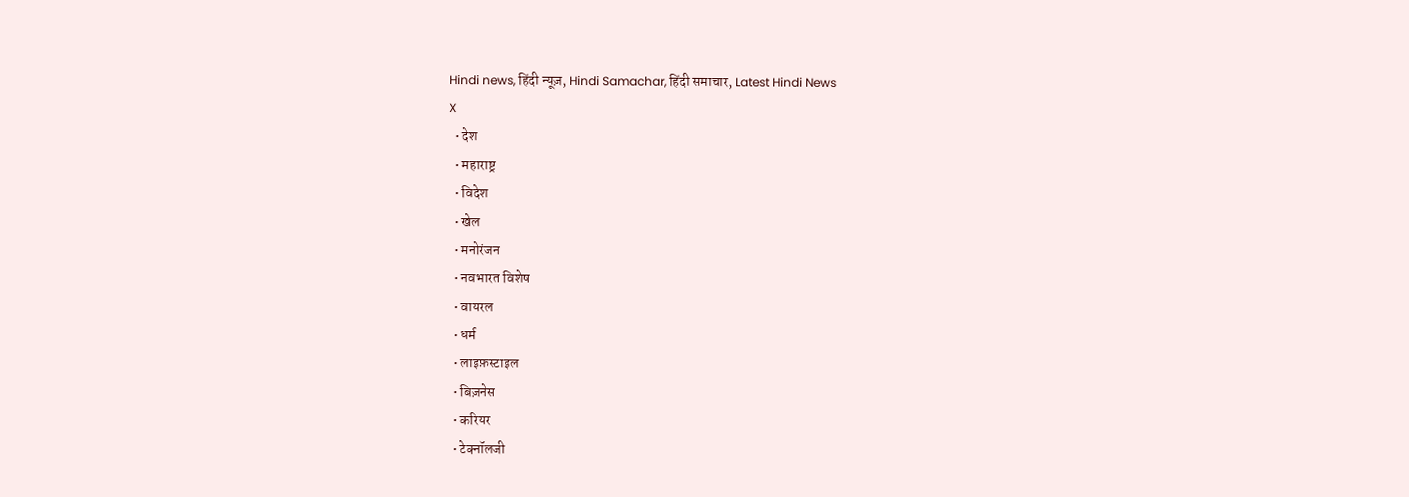Hindi news, हिंदी न्यूज़, Hindi Samachar, हिंदी समाचार, Latest Hindi News
X
  • देश
  • महाराष्ट्र
  • विदेश
  • खेल
  • मनोरंजन
  • नवभारत विशेष
  • वायरल
  • धर्म
  • लाइफ़स्टाइल
  • बिज़नेस
  • करियर
  • टेक्नॉलजी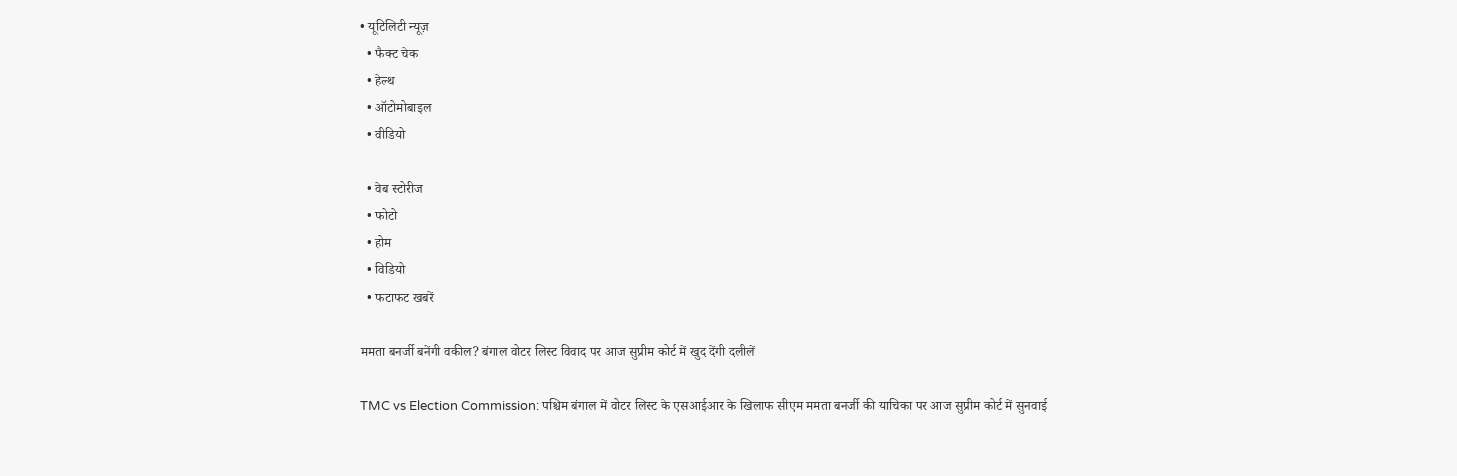• यूटिलिटी न्यूज़
  • फैक्ट चेक
  • हेल्थ
  • ऑटोमोबाइल
  • वीडियो

  • वेब स्टोरीज
  • फोटो
  • होम
  • विडियो
  • फटाफट खबरें

ममता बनर्जी बनेंगी वकील? बंगाल वोटर लिस्ट विवाद पर आज सुप्रीम कोर्ट में खुद देंगी दलीलें

TMC vs Election Commission: पश्चिम बंगाल में वोटर लिस्ट के एसआईआर के खिलाफ सीएम ममता बनर्जी की याचिका पर आज सुप्रीम कोर्ट में सुनवाई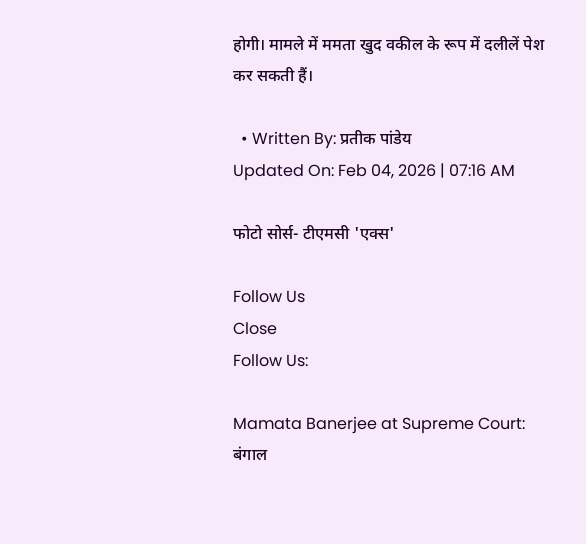होगी। मामले में ममता खुद वकील के रूप में दलीलें पेश कर सकती हैं।

  • Written By: प्रतीक पांडेय
Updated On: Feb 04, 2026 | 07:16 AM

फोटो सोर्स- टीएमसी 'एक्स'

Follow Us
Close
Follow Us:

Mamata Banerjee at Supreme Court: बंगाल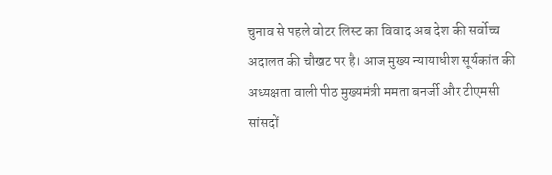चुनाव से पहले वोटर लिस्ट का विवाद अब देश की सर्वोच्च अदालत की चौखट पर है। आज मुख्य न्यायाधीश सूर्यकांत की अध्यक्षता वाली पीठ मुख्यमंत्री ममता बनर्जी और टीएमसी सांसदों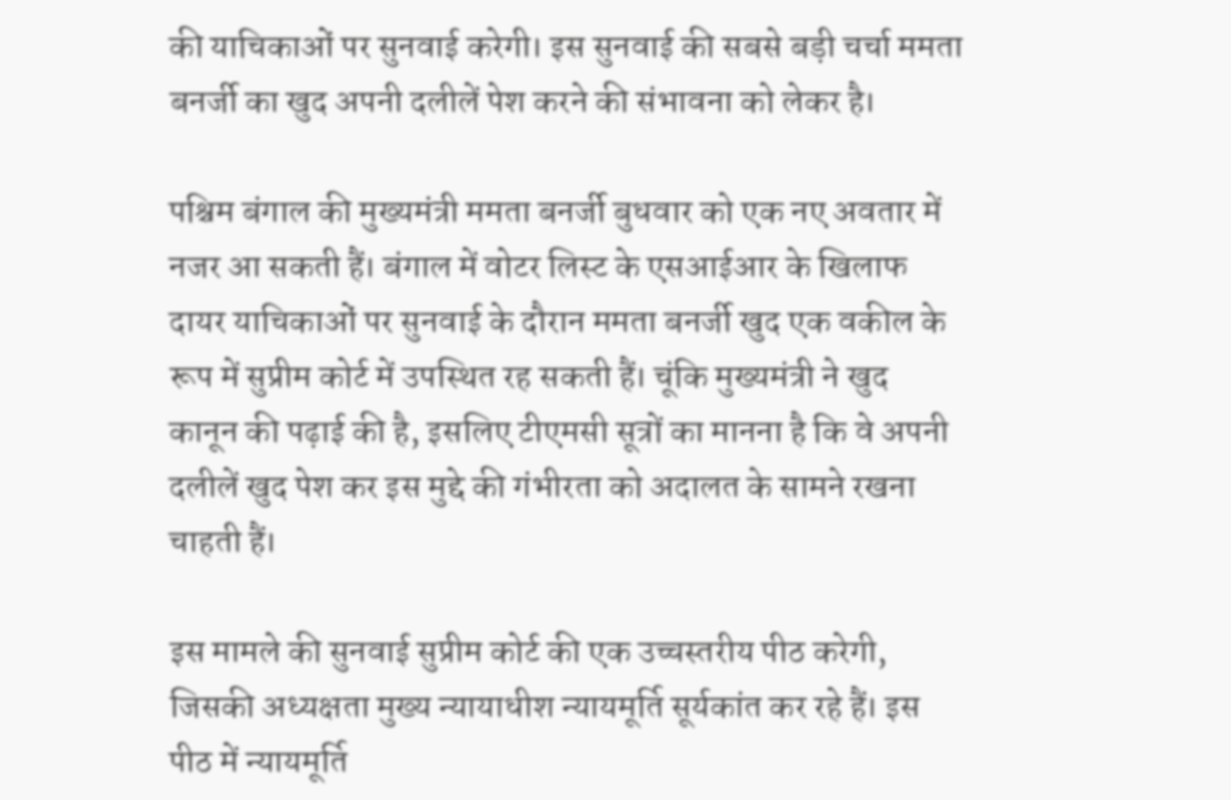की याचिकाओं पर सुनवाई करेगी। इस सुनवाई की सबसे बड़ी चर्चा ममता बनर्जी का खुद अपनी दलीलें पेश करने की संभावना को लेकर है।

पश्चिम बंगाल की मुख्यमंत्री ममता बनर्जी बुधवार को एक नए अवतार में नजर आ सकती हैं। बंगाल में वोटर लिस्ट के एसआईआर के खिलाफ दायर याचिकाओं पर सुनवाई के दौरान ममता बनर्जी खुद एक वकील के रूप में सुप्रीम कोर्ट में उपस्थित रह सकती हैं। चूंकि मुख्यमंत्री ने खुद कानून की पढ़ाई की है, इसलिए टीएमसी सूत्रों का मानना है कि वे अपनी दलीलें खुद पेश कर इस मुद्दे की गंभीरता को अदालत के सामने रखना चाहती हैं।

इस मामले की सुनवाई सुप्रीम कोर्ट की एक उच्चस्तरीय पीठ करेगी, जिसकी अध्यक्षता मुख्य न्यायाधीश न्यायमूर्ति सूर्यकांत कर रहे हैं। इस पीठ में न्यायमूर्ति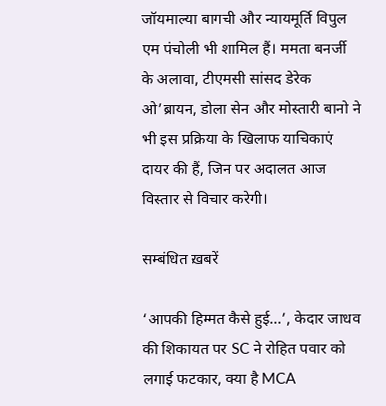जॉयमाल्या बागची और न्यायमूर्ति विपुल एम पंचोली भी शामिल हैं। ममता बनर्जी के अलावा, टीएमसी सांसद डेरेक ओ’ब्रायन, डोला सेन और मोस्तारी बानो ने भी इस प्रक्रिया के खिलाफ याचिकाएं दायर की हैं, जिन पर अदालत आज विस्तार से विचार करेगी।

सम्बंधित ख़बरें

‘आपकी हिम्मत कैसे हुई…’, केदार जाधव की शिकायत पर SC ने रोहित पवार को लगाई फटकार, क्या है MCA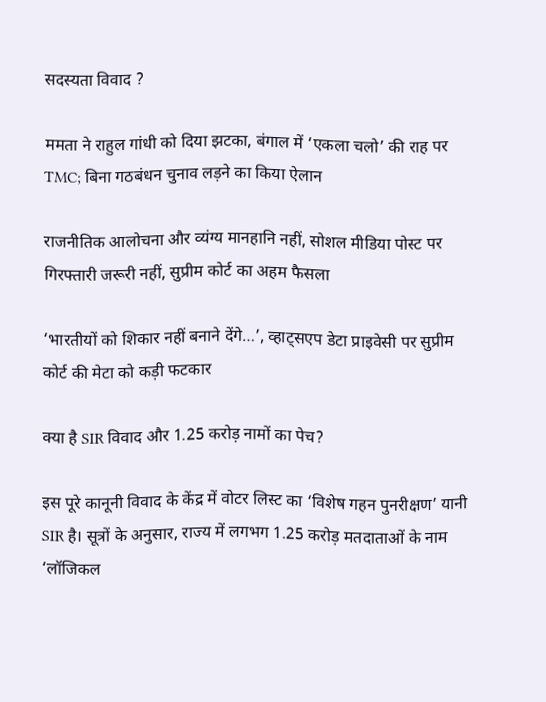सदस्यता विवाद ?

ममता ने राहुल गांधी को दिया झटका, बंगाल में ‘एकला चलो’ की राह पर TMC; बिना गठबंधन चुनाव लड़ने का किया ऐलान

राजनीतिक आलोचना और व्यंग्य मानहानि नहीं, सोशल मीडिया पोस्ट पर गिरफ्तारी जरूरी नहीं, सुप्रीम कोर्ट का अहम फैसला

‘भारतीयों को शिकार नहीं बनाने देंगे…’, व्हाट्सएप डेटा प्राइवेसी पर सुप्रीम कोर्ट की मेटा को कड़ी फटकार

क्या है SIR विवाद और 1.25 करोड़ नामों का पेच?

इस पूरे कानूनी विवाद के केंद्र में वोटर लिस्ट का ‘विशेष गहन पुनरीक्षण’ यानी SIR है। सूत्रों के अनुसार, राज्य में लगभग 1.25 करोड़ मतदाताओं के नाम ‘लॉजिकल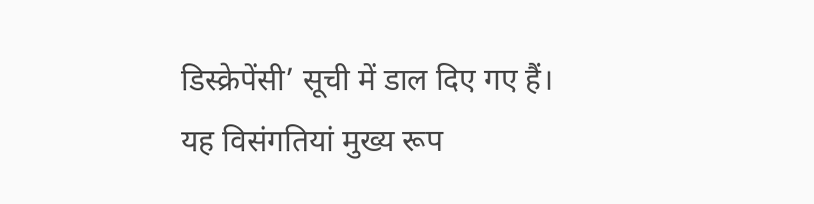डिस्क्रेपेंसी’ सूची में डाल दिए गए हैं। यह विसंगतियां मुख्य रूप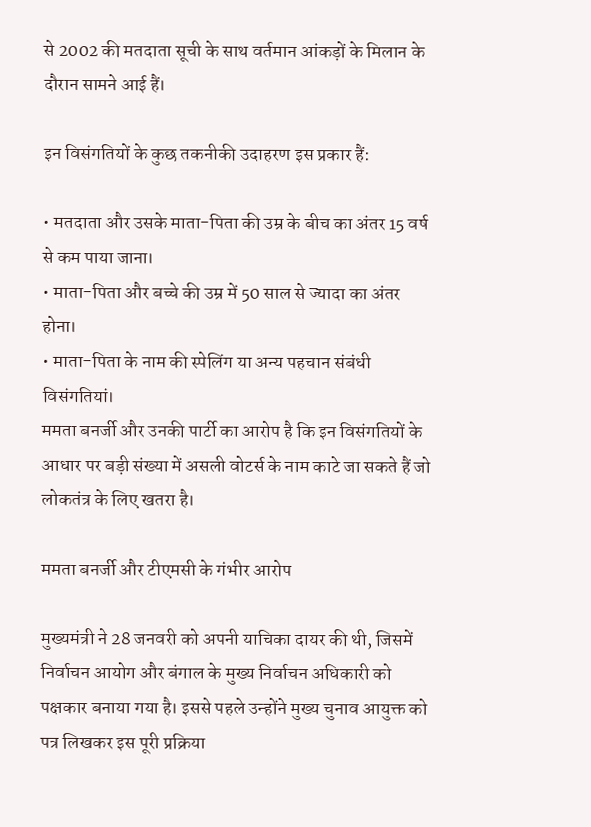से 2002 की मतदाता सूची के साथ वर्तमान आंकड़ों के मिलान के दौरान सामने आई हैं।

इन विसंगतियों के कुछ तकनीकी उदाहरण इस प्रकार हैं:

• मतदाता और उसके माता-पिता की उम्र के बीच का अंतर 15 वर्ष से कम पाया जाना।
• माता-पिता और बच्चे की उम्र में 50 साल से ज्यादा का अंतर होना।
• माता-पिता के नाम की स्पेलिंग या अन्य पहचान संबंधी विसंगतियां।
ममता बनर्जी और उनकी पार्टी का आरोप है कि इन विसंगतियों के आधार पर बड़ी संख्या में असली वोटर्स के नाम काटे जा सकते हैं जो लोकतंत्र के लिए खतरा है।

ममता बनर्जी और टीएमसी के गंभीर आरोप

मुख्यमंत्री ने 28 जनवरी को अपनी याचिका दायर की थी, जिसमें निर्वाचन आयोग और बंगाल के मुख्य निर्वाचन अधिकारी को पक्षकार बनाया गया है। इससे पहले उन्होंने मुख्य चुनाव आयुक्त को पत्र लिखकर इस पूरी प्रक्रिया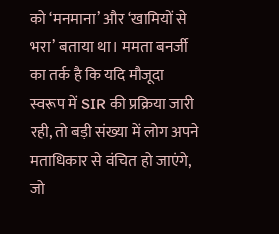को ‘मनमाना’ और ‘खामियों से भरा’ बताया था। ममता बनर्जी का तर्क है कि यदि मौजूदा स्वरूप में SIR की प्रक्रिया जारी रही, तो बड़ी संख्या में लोग अपने मताधिकार से वंचित हो जाएंगे, जो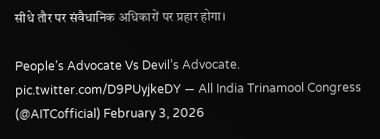सीधे तौर पर संवैधानिक अधिकारों पर प्रहार होगा।

People’s Advocate Vs Devil’s Advocate. pic.twitter.com/D9PUyjkeDY — All India Trinamool Congress (@AITCofficial) February 3, 2026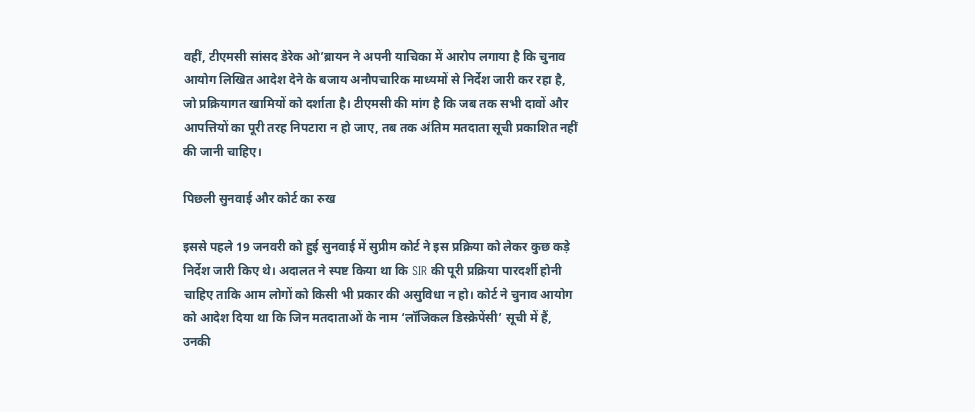वहीं, टीएमसी सांसद डेरेक ओ’ब्रायन ने अपनी याचिका में आरोप लगाया है कि चुनाव आयोग लिखित आदेश देने के बजाय अनौपचारिक माध्यमों से निर्देश जारी कर रहा है, जो प्रक्रियागत खामियों को दर्शाता है। टीएमसी की मांग है कि जब तक सभी दावों और आपत्तियों का पूरी तरह निपटारा न हो जाए, तब तक अंतिम मतदाता सूची प्रकाशित नहीं की जानी चाहिए।

पिछली सुनवाई और कोर्ट का रुख

इससे पहले 19 जनवरी को हुई सुनवाई में सुप्रीम कोर्ट ने इस प्रक्रिया को लेकर कुछ कड़े निर्देश जारी किए थे। अदालत ने स्पष्ट किया था कि SIR की पूरी प्रक्रिया पारदर्शी होनी चाहिए ताकि आम लोगों को किसी भी प्रकार की असुविधा न हो। कोर्ट ने चुनाव आयोग को आदेश दिया था कि जिन मतदाताओं के नाम ‘लॉजिकल डिस्क्रेपेंसी’ सूची में हैं, उनकी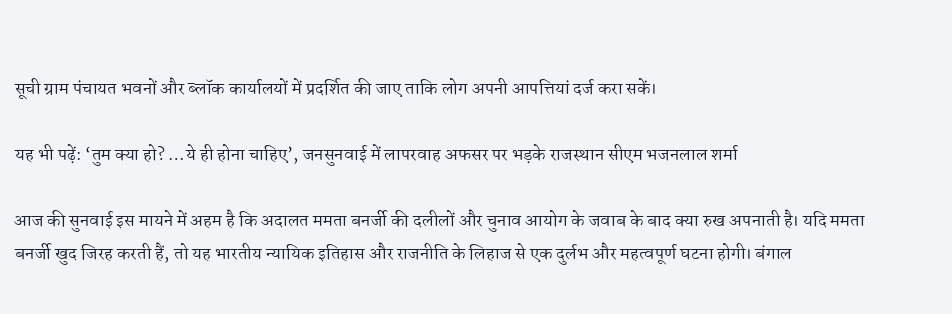सूची ग्राम पंचायत भवनों और ब्लॉक कार्यालयों में प्रदर्शित की जाए ताकि लोग अपनी आपत्तियां दर्ज करा सकें।

यह भी पढ़ें: ‘तुम क्या हो? …ये ही होना चाहिए’, जनसुनवाई में लापरवाह अफसर पर भड़के राजस्थान सीएम भजनलाल शर्मा

आज की सुनवाई इस मायने में अहम है कि अदालत ममता बनर्जी की दलीलों और चुनाव आयोग के जवाब के बाद क्या रुख अपनाती है। यदि ममता बनर्जी खुद जिरह करती हैं, तो यह भारतीय न्यायिक इतिहास और राजनीति के लिहाज से एक दुर्लभ और महत्वपूर्ण घटना होगी। बंगाल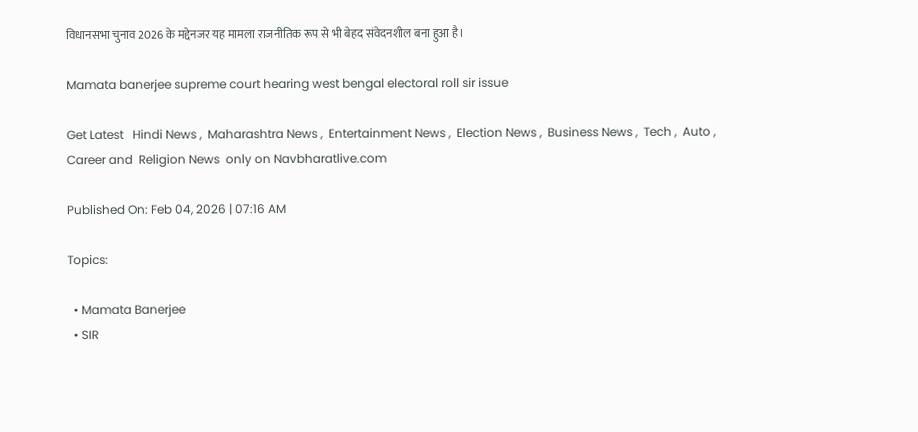विधानसभा चुनाव 2026 के मद्देनजर यह मामला राजनीतिक रूप से भी बेहद संवेदनशील बना हुआ है।

Mamata banerjee supreme court hearing west bengal electoral roll sir issue

Get Latest   Hindi News ,  Maharashtra News ,  Entertainment News ,  Election News ,  Business News ,  Tech ,  Auto ,  Career and  Religion News  only on Navbharatlive.com

Published On: Feb 04, 2026 | 07:16 AM

Topics:

  • Mamata Banerjee
  • SIR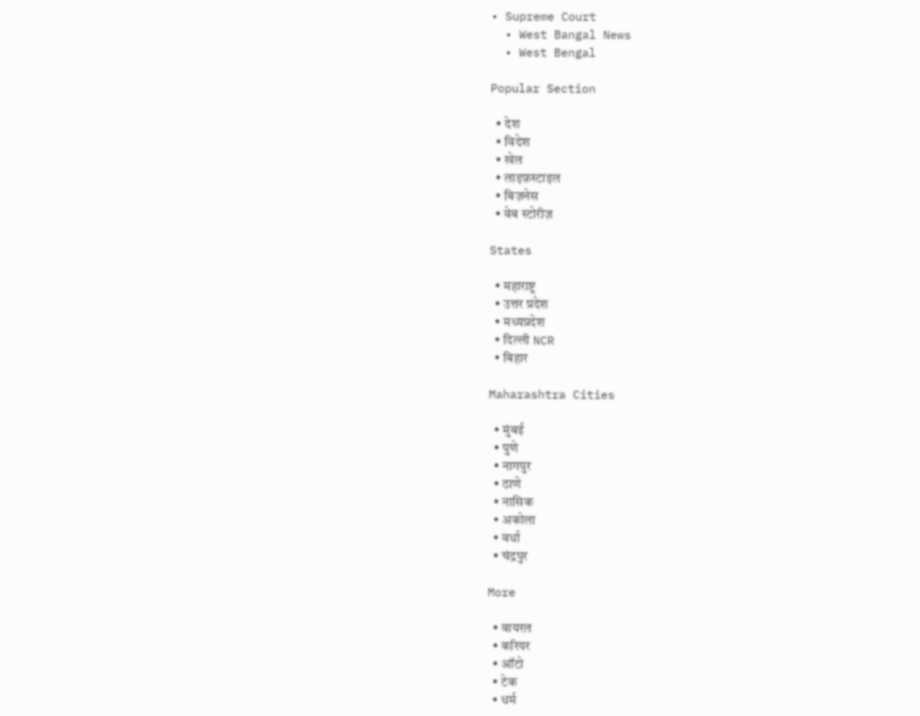• Supreme Court
  • West Bangal News
  • West Bengal

Popular Section

  • देश
  • विदेश
  • खेल
  • लाइफ़स्टाइल
  • बिज़नेस
  • वेब स्टोरीज़

States

  • महाराष्ट्र
  • उत्तर प्रदेश
  • मध्यप्रदेश
  • दिल्ली NCR
  • बिहार

Maharashtra Cities

  • मुंबई
  • पुणे
  • नागपुर
  • ठाणे
  • नासिक
  • अकोला
  • वर्धा
  • चंद्रपुर

More

  • वायरल
  • करियर
  • ऑटो
  • टेक
  • धर्म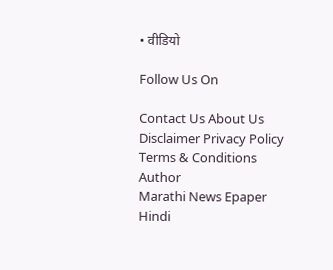• वीडियो

Follow Us On

Contact Us About Us Disclaimer Privacy Policy Terms & Conditions Author
Marathi News Epaper Hindi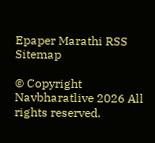Epaper Marathi RSS Sitemap

© Copyright Navbharatlive 2026 All rights reserved.